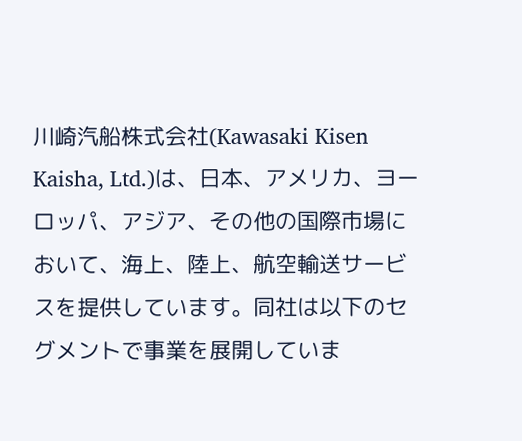川崎汽船株式会社(Kawasaki Kisen Kaisha, Ltd.)は、日本、アメリカ、ヨーロッパ、アジア、その他の国際市場において、海上、陸上、航空輸送サービスを提供しています。同社は以下のセグメントで事業を展開していま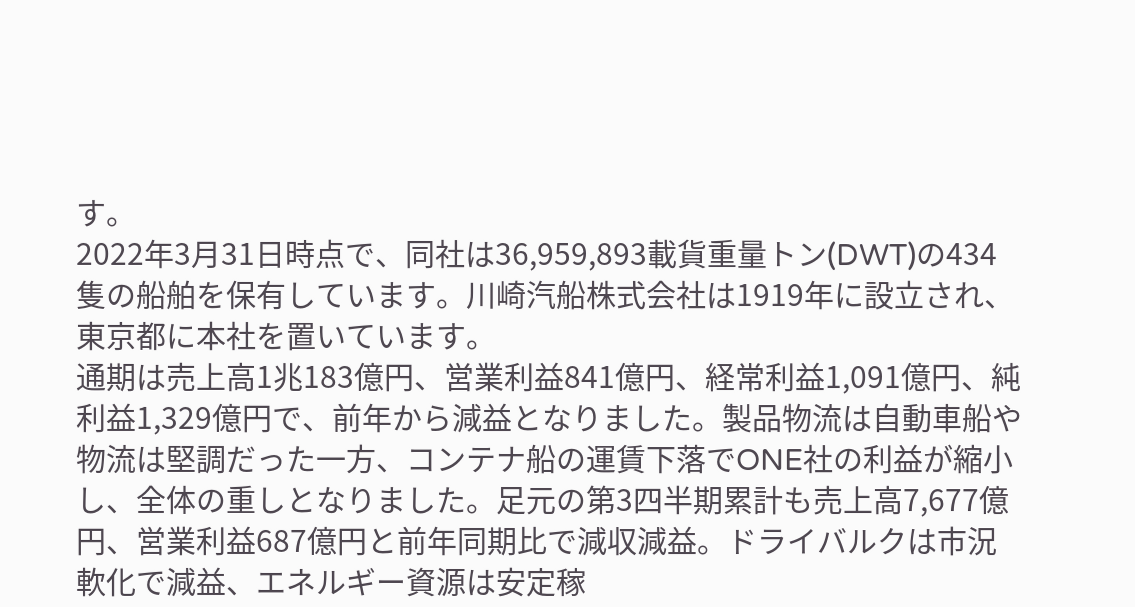す。
2022年3月31日時点で、同社は36,959,893載貨重量トン(DWT)の434隻の船舶を保有しています。川崎汽船株式会社は1919年に設立され、東京都に本社を置いています。
通期は売上高1兆183億円、営業利益841億円、経常利益1,091億円、純利益1,329億円で、前年から減益となりました。製品物流は自動車船や物流は堅調だった一方、コンテナ船の運賃下落でONE社の利益が縮小し、全体の重しとなりました。足元の第3四半期累計も売上高7,677億円、営業利益687億円と前年同期比で減収減益。ドライバルクは市況軟化で減益、エネルギー資源は安定稼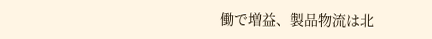働で増益、製品物流は北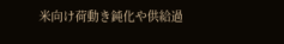米向け荷動き鈍化や供給過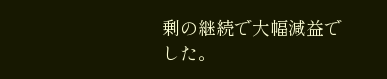剰の継続で大幅減益でした。